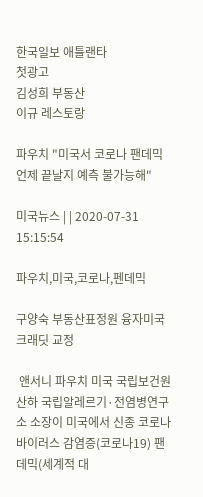한국일보 애틀랜타
첫광고
김성희 부동산
이규 레스토랑

파우치 "미국서 코로나 팬데믹 언제 끝날지 예측 불가능해"

미국뉴스 | | 2020-07-31 15:15:54

파우치,미국,코로나,펜데믹

구양숙 부동산표정원 융자미국 크래딧 교정

 앤서니 파우치 미국 국립보건원 산하 국립알레르기·전염병연구소 소장이 미국에서 신종 코로나바이러스 감염증(코로나19) 팬데믹(세계적 대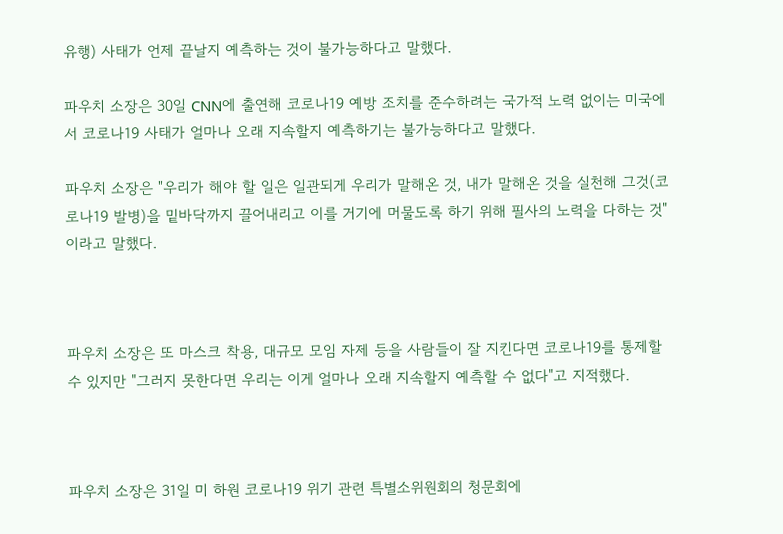유행) 사태가 언제 끝날지 예측하는 것이 불가능하다고 말했다.

파우치 소장은 30일 CNN에 출연해 코로나19 예방 조치를 준수하려는 국가적 노력 없이는 미국에서 코로나19 사태가 얼마나 오래 지속할지 예측하기는 불가능하다고 말했다.

파우치 소장은 "우리가 해야 할 일은 일관되게 우리가 말해온 것, 내가 말해온 것을 실천해 그것(코로나19 발병)을 밑바닥까지 끌어내리고 이를 거기에 머물도록 하기 위해 필사의 노력을 다하는 것"이라고 말했다.



파우치 소장은 또 마스크 착용, 대규모 모임 자제 등을 사람들이 잘 지킨다면 코로나19를 통제할 수 있지만 "그러지 못한다면 우리는 이게 얼마나 오래 지속할지 예측할 수 없다"고 지적했다.



파우치 소장은 31일 미 하원 코로나19 위기 관련 특별소위원회의 청문회에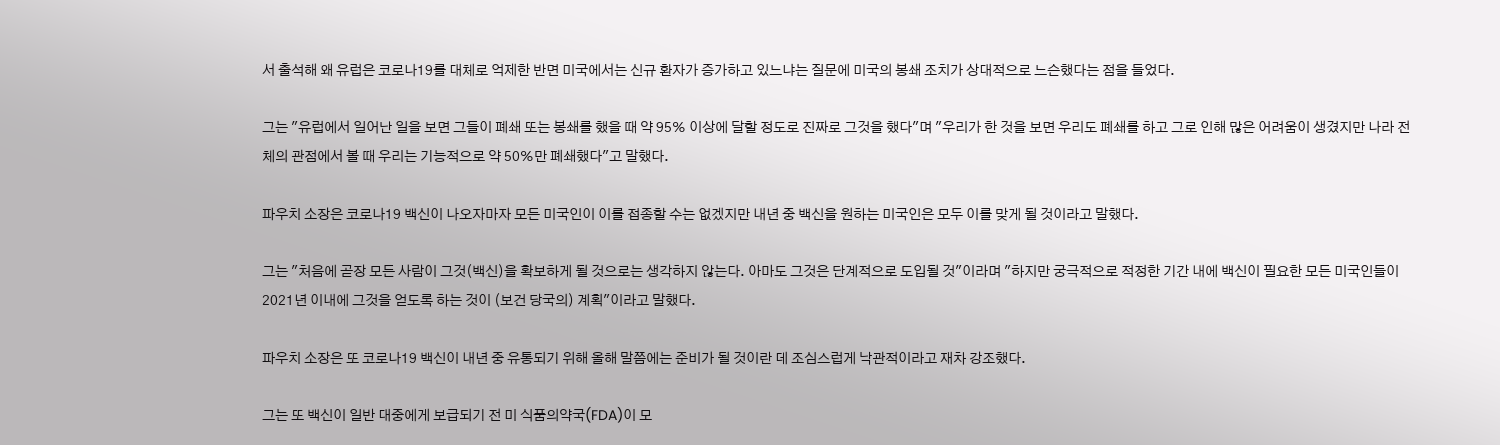서 출석해 왜 유럽은 코로나19를 대체로 억제한 반면 미국에서는 신규 환자가 증가하고 있느냐는 질문에 미국의 봉쇄 조치가 상대적으로 느슨했다는 점을 들었다.

그는 "유럽에서 일어난 일을 보면 그들이 폐쇄 또는 봉쇄를 했을 때 약 95% 이상에 달할 정도로 진짜로 그것을 했다"며 "우리가 한 것을 보면 우리도 폐쇄를 하고 그로 인해 많은 어려움이 생겼지만 나라 전체의 관점에서 볼 때 우리는 기능적으로 약 50%만 폐쇄했다"고 말했다.

파우치 소장은 코로나19 백신이 나오자마자 모든 미국인이 이를 접종할 수는 없겠지만 내년 중 백신을 원하는 미국인은 모두 이를 맞게 될 것이라고 말했다.

그는 "처음에 곧장 모든 사람이 그것(백신)을 확보하게 될 것으로는 생각하지 않는다. 아마도 그것은 단계적으로 도입될 것"이라며 "하지만 궁극적으로 적정한 기간 내에 백신이 필요한 모든 미국인들이 2021년 이내에 그것을 얻도록 하는 것이 (보건 당국의) 계획"이라고 말했다.

파우치 소장은 또 코로나19 백신이 내년 중 유통되기 위해 올해 말쯤에는 준비가 될 것이란 데 조심스럽게 낙관적이라고 재차 강조했다.

그는 또 백신이 일반 대중에게 보급되기 전 미 식품의약국(FDA)이 모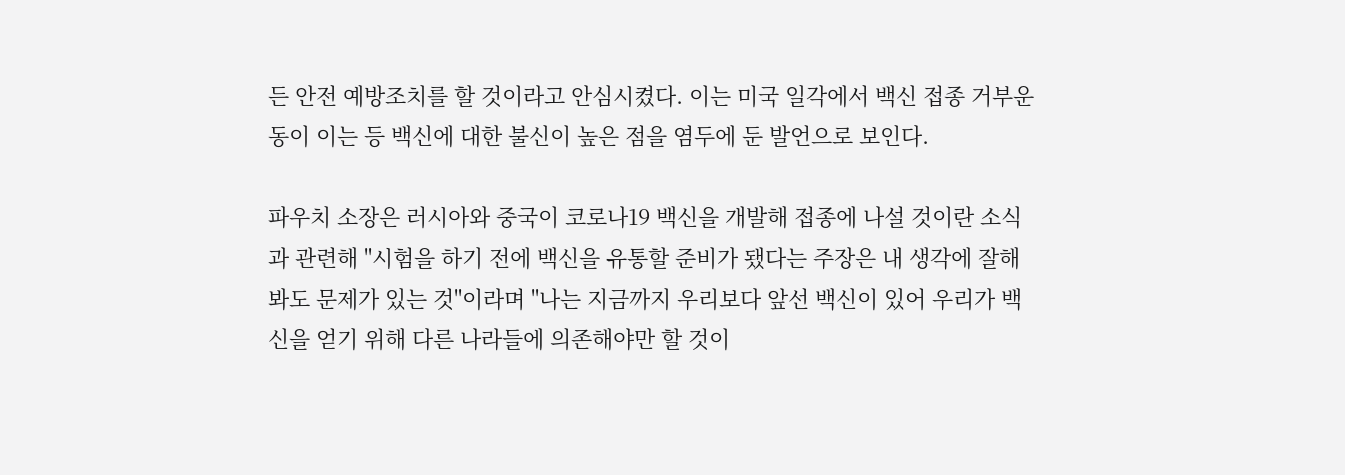든 안전 예방조치를 할 것이라고 안심시켰다. 이는 미국 일각에서 백신 접종 거부운동이 이는 등 백신에 대한 불신이 높은 점을 염두에 둔 발언으로 보인다.

파우치 소장은 러시아와 중국이 코로나19 백신을 개발해 접종에 나설 것이란 소식과 관련해 "시험을 하기 전에 백신을 유통할 준비가 됐다는 주장은 내 생각에 잘해봐도 문제가 있는 것"이라며 "나는 지금까지 우리보다 앞선 백신이 있어 우리가 백신을 얻기 위해 다른 나라들에 의존해야만 할 것이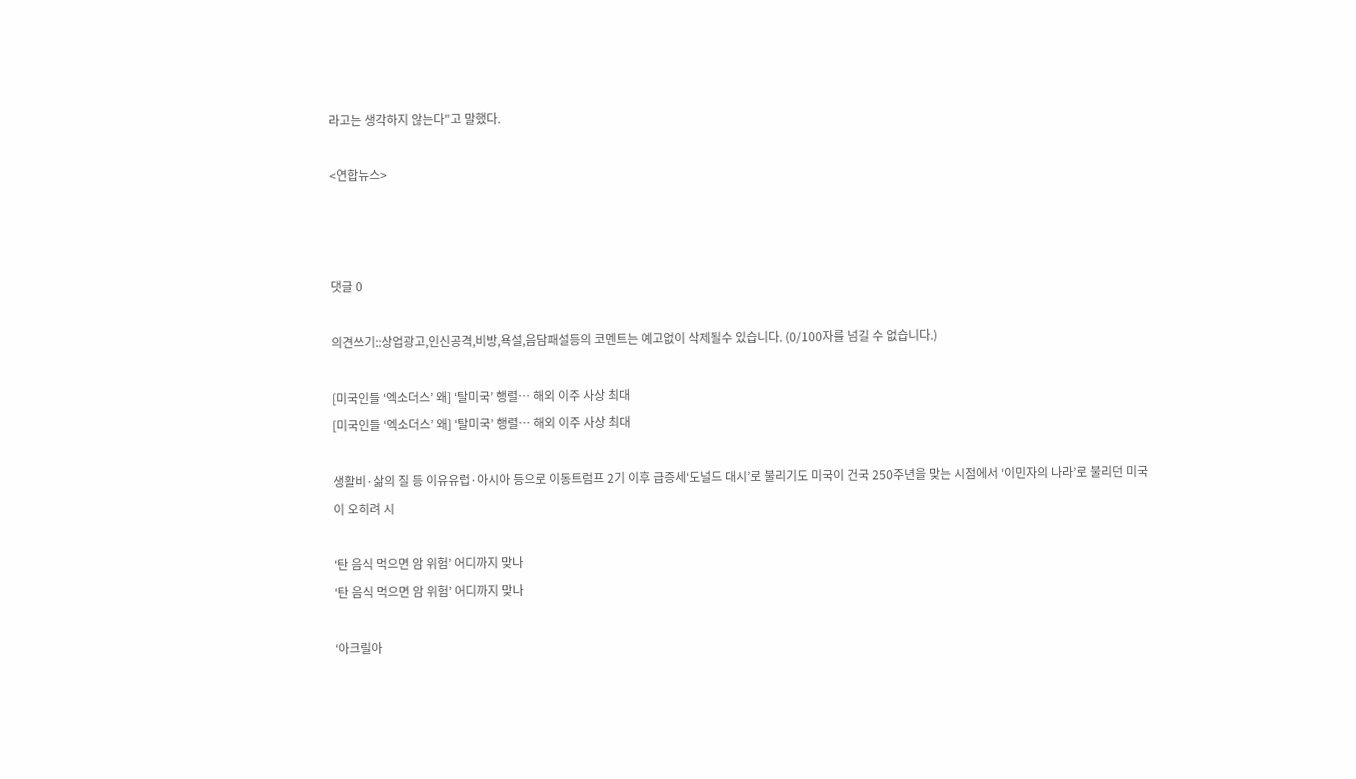라고는 생각하지 않는다"고 말했다.

<연합뉴스>



댓글 0

의견쓰기::상업광고,인신공격,비방,욕설,음담패설등의 코멘트는 예고없이 삭제될수 있습니다. (0/100자를 넘길 수 없습니다.)

[미국인들 ‘엑소더스’ 왜] ‘탈미국’ 행렬… 해외 이주 사상 최대
[미국인들 ‘엑소더스’ 왜] ‘탈미국’ 행렬… 해외 이주 사상 최대

생활비·삶의 질 등 이유유럽·아시아 등으로 이동트럼프 2기 이후 급증세‘도널드 대시’로 불리기도 미국이 건국 250주년을 맞는 시점에서 ‘이민자의 나라’로 불리던 미국이 오히려 시

‘탄 음식 먹으면 암 위험’ 어디까지 맞나
‘탄 음식 먹으면 암 위험’ 어디까지 맞나

‘아크릴아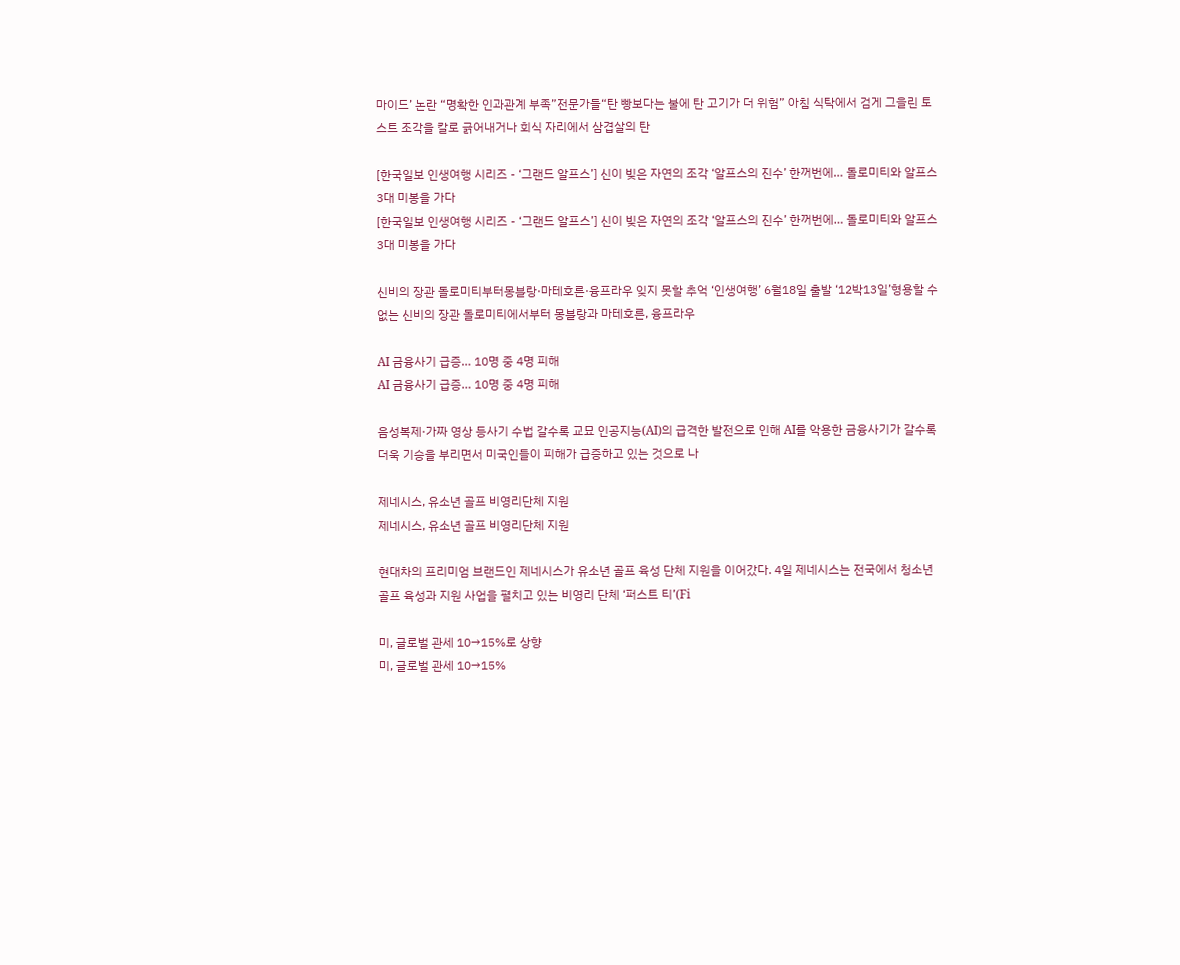마이드’ 논란 “명확한 인과관계 부족”전문가들“탄 빵보다는 불에 탄 고기가 더 위험” 아침 식탁에서 검게 그을린 토스트 조각을 칼로 긁어내거나 회식 자리에서 삼겹살의 탄

[한국일보 인생여행 시리즈 - ‘그랜드 알프스’] 신이 빚은 자연의 조각 ‘알프스의 진수’ 한꺼번에… 돌로미티와 알프스 3대 미봉을 가다
[한국일보 인생여행 시리즈 - ‘그랜드 알프스’] 신이 빚은 자연의 조각 ‘알프스의 진수’ 한꺼번에… 돌로미티와 알프스 3대 미봉을 가다

신비의 장관 돌로미티부터몽블랑·마테호른·융프라우 잊지 못할 추억 ‘인생여행’ 6월18일 출발 ‘12박13일’형용할 수 없는 신비의 장관 돌로미티에서부터 몽블랑과 마테호른, 융프라우

AI 금융사기 급증… 10명 중 4명 피해
AI 금융사기 급증… 10명 중 4명 피해

음성복제·가짜 영상 등사기 수법 갈수록 교묘 인공지능(AI)의 급격한 발전으로 인해 AI를 악용한 금융사기가 갈수록 더욱 기승을 부리면서 미국인들이 피해가 급증하고 있는 것으로 나

제네시스, 유소년 골프 비영리단체 지원
제네시스, 유소년 골프 비영리단체 지원

현대차의 프리미엄 브랜드인 제네시스가 유소년 골프 육성 단체 지원을 이어갔다. 4일 제네시스는 전국에서 청소년 골프 육성과 지원 사업을 펼치고 있는 비영리 단체 ‘퍼스트 티’(Fi

미, 글로벌 관세 10→15%로 상향
미, 글로벌 관세 10→15%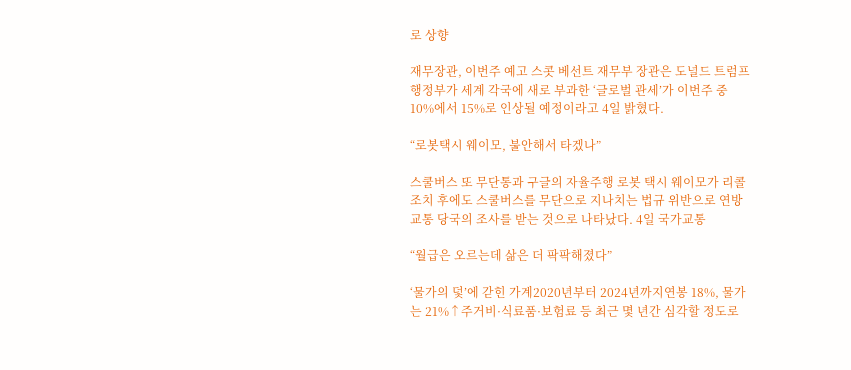로 상향

재무장관, 이번주 예고 스콧 베선트 재무부 장관은 도널드 트럼프 행정부가 세계 각국에 새로 부과한 ‘글로벌 관세’가 이번주 중 10%에서 15%로 인상될 예정이라고 4일 밝혔다.

“로봇택시 웨이모, 불안해서 타겠나”

스쿨버스 또 무단통과 구글의 자율주행 로봇 택시 웨이모가 리콜 조치 후에도 스쿨버스를 무단으로 지나치는 법규 위반으로 연방 교통 당국의 조사를 받는 것으로 나타났다. 4일 국가교통

“월급은 오르는데 삶은 더 팍팍해졌다”

‘물가의 덫’에 갇힌 가계2020년부터 2024년까지연봉 18%, 물가는 21%↑주거비·식료품·보험료 등 최근 몇 년간 심각할 정도로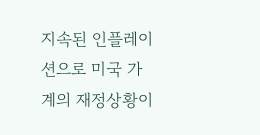지속된 인플레이션으로 미국 가계의 재정상황이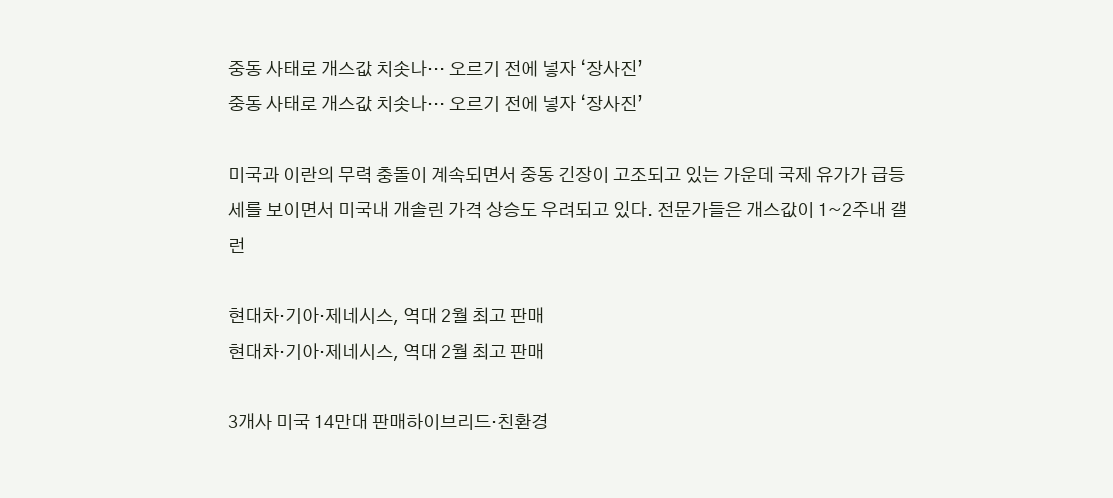중동 사태로 개스값 치솟나… 오르기 전에 넣자 ‘장사진’
중동 사태로 개스값 치솟나… 오르기 전에 넣자 ‘장사진’

미국과 이란의 무력 충돌이 계속되면서 중동 긴장이 고조되고 있는 가운데 국제 유가가 급등세를 보이면서 미국내 개솔린 가격 상승도 우려되고 있다. 전문가들은 개스값이 1~2주내 갤런

현대차·기아·제네시스, 역대 2월 최고 판매
현대차·기아·제네시스, 역대 2월 최고 판매

3개사 미국 14만대 판매하이브리드·친환경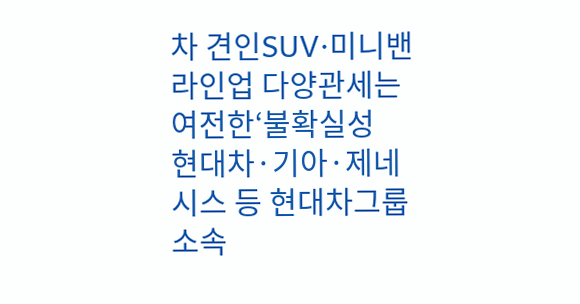차 견인SUV·미니밴 라인업 다양관세는 여전한‘불확실성  현대차·기아·제네시스 등 현대차그룹 소속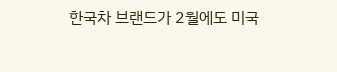한국차 브랜드가 2월에도 미국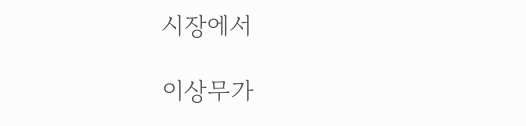시장에서

이상무가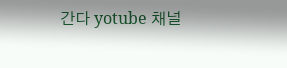간다 yotube 채널